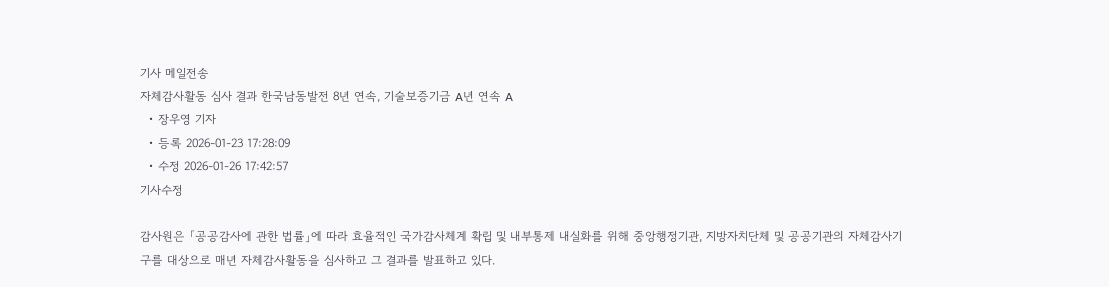기사 메일전송
자체감사활동 심사 결과 한국남동발전 8년 연속, 기술보증기금 A년 연속 A
  • 장우영 기자
  • 등록 2026-01-23 17:28:09
  • 수정 2026-01-26 17:42:57
기사수정

감사원은 「공공감사에 관한 법률」에 따라 효율적인 국가감사체계 확립 및 내부통제 내실화를 위해 중앙행정기관, 지방자치단체 및 공공기관의 자체감사기구를 대상으로 매년 자체감사활동을 심사하고 그 결과를 발표하고 있다.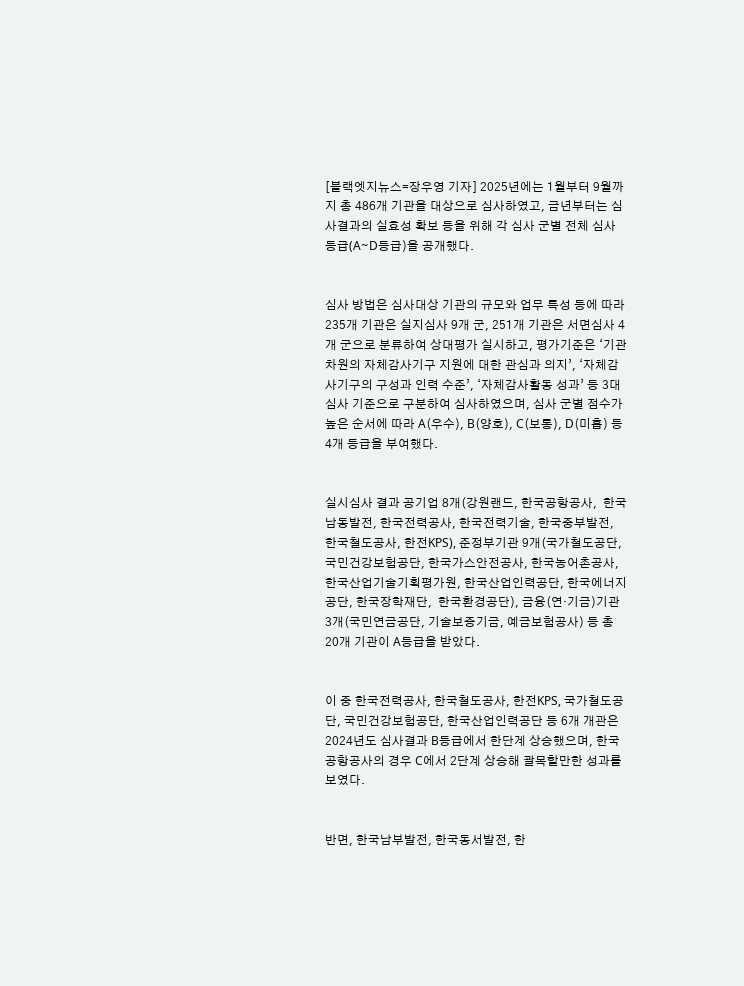[블랙엣지뉴스=장우영 기자] 2025년에는 1월부터 9월까지 총 486개 기관을 대상으로 심사하였고, 금년부터는 심사결과의 실효성 확보 등을 위해 각 심사 군별 전체 심사등급(A∼D등급)을 공개했다.


심사 방법은 심사대상 기관의 규모와 업무 특성 등에 따라 235개 기관은 실지심사 9개 군, 251개 기관은 서면심사 4개 군으로 분류하여 상대평가 실시하고, 평가기준은 ‘기관 차원의 자체감사기구 지원에 대한 관심과 의지’, ‘자체감사기구의 구성과 인력 수준’, ‘자체감사활동 성과’ 등 3대 심사 기준으로 구분하여 심사하였으며, 심사 군별 점수가 높은 순서에 따라 A(우수), B(양호), C(보통), D(미흡) 등 4개 등급을 부여했다.


실시심사 결과 공기업 8개(강원랜드, 한국공항공사,  한국남동발전, 한국전력공사, 한국전력기술, 한국중부발전, 한국철도공사, 한전KPS), 준정부기관 9개(국가철도공단, 국민건강보험공단, 한국가스안전공사, 한국농어촌공사, 한국산업기술기획평가원, 한국산업인력공단, 한국에너지공단, 한국장학재단,  한국환경공단), 금융(연·기금)기관 3개(국민연금공단, 기술보증기금, 예금보험공사) 등 총 20개 기관이 A등급을 받았다.


이 중 한국전력공사, 한국철도공사, 한전KPS, 국가철도공단, 국민건강보험공단, 한국산업인력공단 등 6개 개관은 2024년도 심사결과 B등급에서 한단계 상승했으며, 한국공항공사의 경우 C에서 2단계 상승해 괄목할만한 성과를 보였다.


반면, 한국남부발전, 한국동서발전, 한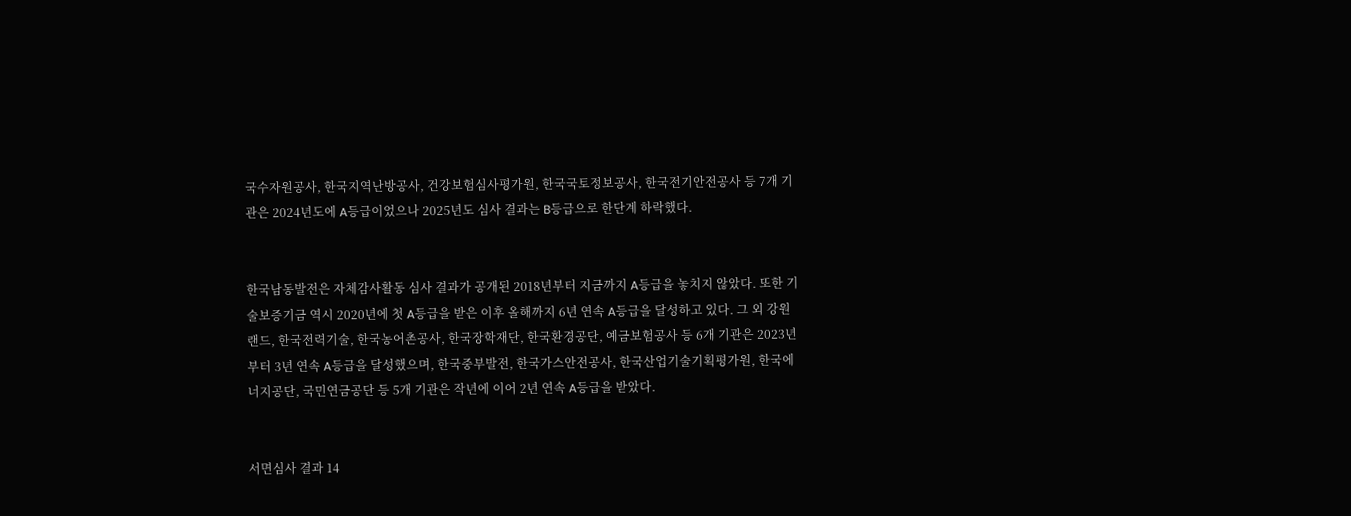국수자원공사, 한국지역난방공사, 건강보험심사평가원, 한국국토정보공사, 한국전기안전공사 등 7개 기관은 2024년도에 A등급이었으나 2025년도 심사 결과는 B등급으로 한단계 하락했다.


한국남동발전은 자체감사활동 심사 결과가 공개된 2018년부터 지금까지 A등급을 놓치지 않았다. 또한 기술보증기금 역시 2020년에 첫 A등급을 받은 이후 올해까지 6년 연속 A등급을 달성하고 있다. 그 외 강원랜드, 한국전력기술, 한국농어촌공사, 한국장학재단, 한국환경공단, 예금보험공사 등 6개 기관은 2023년부터 3년 연속 A등급을 달성했으며, 한국중부발전, 한국가스안전공사, 한국산업기술기획평가원, 한국에너지공단, 국민연금공단 등 5개 기관은 작년에 이어 2년 연속 A등급을 받았다.


서면심사 결과 14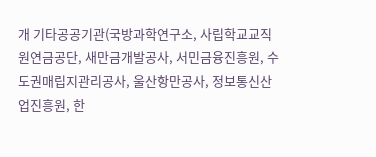개 기타공공기관(국방과학연구소, 사립학교교직원연금공단, 새만금개발공사, 서민금융진흥원, 수도권매립지관리공사, 울산항만공사, 정보통신산업진흥원, 한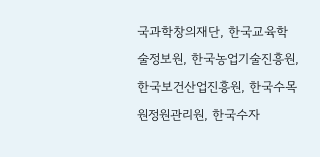국과학창의재단, 한국교육학술정보원, 한국농업기술진흥원, 한국보건산업진흥원, 한국수목원정원관리원, 한국수자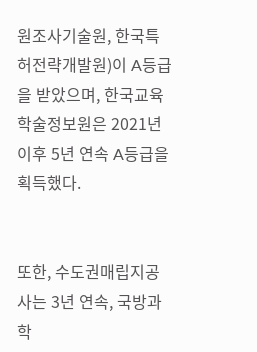원조사기술원, 한국특허전략개발원)이 A등급을 받았으며, 한국교육학술정보원은 2021년 이후 5년 연속 A등급을 획득했다.


또한, 수도권매립지공사는 3년 연속, 국방과학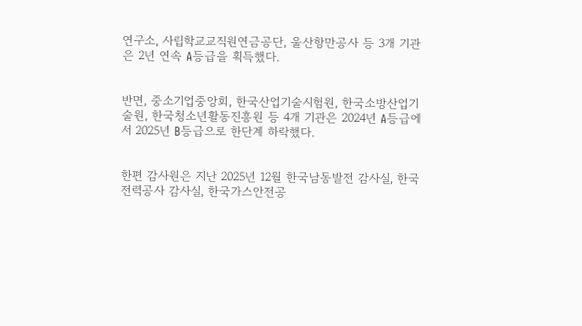연구소, 사립학교교직원연금공단, 울산항만공사 등 3개 기관은 2년 연속 A등급을 획득했다.


반면, 중소기업중앙회, 한국산업기술시험원, 한국소방산업기술원, 한국청소년활동진흥원 등 4개 기관은 2024년 A등급에서 2025년 B등급으로 한단계 하락했다.


한편 감사원은 지난 2025년 12월 한국남동발전 감사실, 한국전력공사 감사실, 한국가스안전공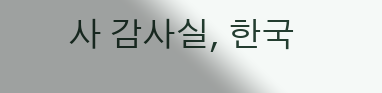사 감사실, 한국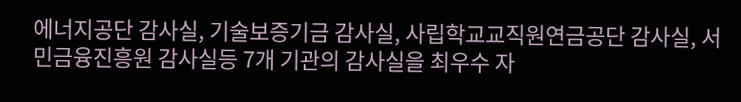에너지공단 감사실, 기술보증기금 감사실, 사립학교교직원연금공단 감사실, 서민금융진흥원 감사실등 7개 기관의 감사실을 최우수 자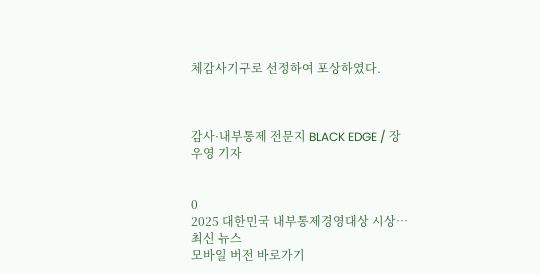체감사기구로 선정하여 포상하였다.



감사·내부통제 전문지 BLACK EDGE / 장우영 기자


0
2025 대한민국 내부통제경영대상 시상…
최신 뉴스
모바일 버전 바로가기